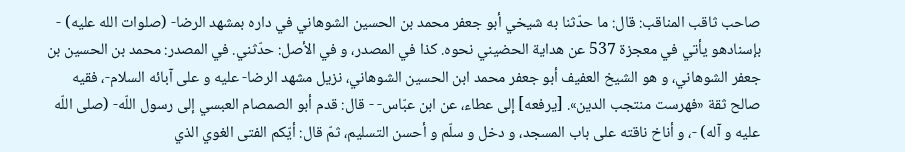صاحب ثاقب المناقب: قال: ما حدّثنا به شيخي أبو جعفر محمد بن الحسين الشوهاني في داره بمشهد الرضا- (صلوات الله عليه) - بإسنادهو يأتي في معجزة 537 عن هداية الحضيني نحوه. كذا في المصدر، و في الأصل: حدّثني. في المصدر: محمد بن الحسين بن جعفر الشوهاني، و هو الشيخ العفيف أبو جعفر محمد ابن الحسين الشوهاني، نزيل مشهد الرضا- عليه و على آبائه السلام-، فقيه صالح ثقة «فهرست منتجب الدين». [يرفعه] إلى عطاء، عن ابن عبّاس- - قال: قدم أبو الصمصام العبسي إلى رسول اللّه- (صلى اللّه عليه و آله) -، و أناخ ناقته على باب المسجد، و دخل و سلّم و أحسن التسليم، ثمّ قال: أيّكم الفتى الغوي الذي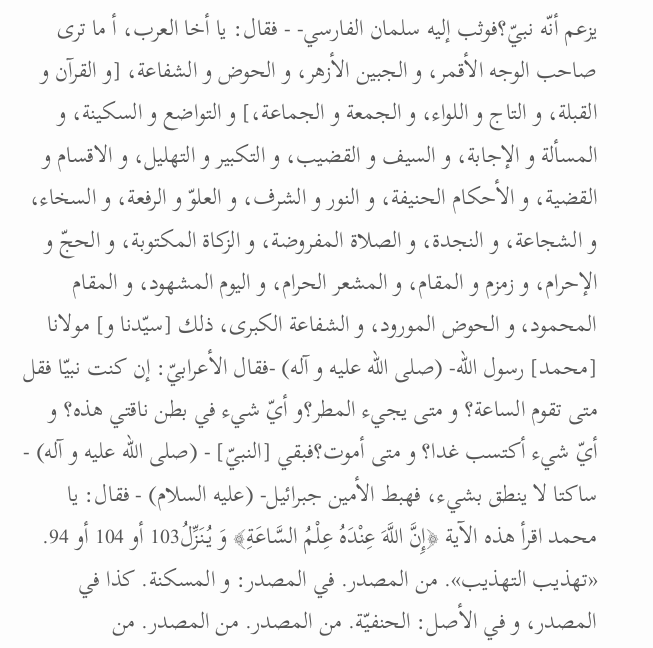يزعم أنّه نبيّ؟فوثب إليه سلمان الفارسي- - فقال: يا أخا العرب، أ ما ترى صاحب الوجه الأقمر، و الجبين الأزهر، و الحوض و الشفاعة، [و القرآن و القبلة، و التاج و اللواء، و الجمعة و الجماعة،] و التواضع و السكينة، و المسألة و الإجابة، و السيف و القضيب، و التكبير و التهليل، و الاقسام و القضية، و الأحكام الحنيفة، و النور و الشرف، و العلوّ و الرفعة، و السخاء، و الشجاعة، و النجدة، و الصلاة المفروضة، و الزكاة المكتوبة، و الحجّ و الإحرام، و زمزم و المقام، و المشعر الحرام، و اليوم المشهود، و المقام المحمود، و الحوض المورود، و الشفاعة الكبرى، ذلك [سيّدنا و] مولانا [محمد] رسول اللّه- (صلى اللّه عليه و آله) -فقال الأعرابيّ: إن كنت نبيّا فقل متى تقوم الساعة؟ و متى يجيء المطر؟و أيّ شيء في بطن ناقتي هذه؟ و أيّ شيء أكتسب غدا؟ و متى أموت؟فبقي [النبيّ] - (صلى اللّه عليه و آله) - ساكتا لا ينطق بشيء، فهبط الأمين جبرائيل- (عليه السلام) - فقال: يا محمد اقرأ هذه الآية ﴿إِنَّ اللَّهَ عِنْدَهُ عِلْمُ السَّاعَةِ﴾ وَ يُنَزِّلُ103 أو 104 أو 94. «تهذيب التهذيب». من المصدر. في المصدر: و المسكنة. كذا في المصدر، و في الأصل: الحنفيّة. من المصدر. من المصدر. من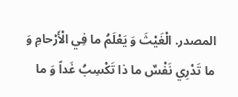المصدر. الْغَيْثَ وَ يَعْلَمُ ما فِي الْأَرْحامِ وَ ما تَدْرِي نَفْسٌ ما ذا تَكْسِبُ غَداً وَ ما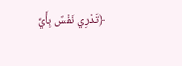﴿تَدْرِي نَفْسٌ بِأَيِّ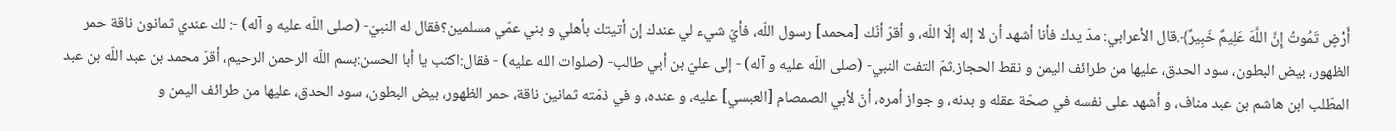أَرْضٍ تَمُوتُ إِنَّ اللَّهَ عَلِيمٌ خَبِيرٌ﴾.قال الأعرابي: مدّ يدك فأنا أشهد أن لا إله إلّا اللّه، و أقرّ أنّك [محمد] رسول اللّه، فأيّ شيء لي عندك إن أتيتك بأهلي و بني عمّي مسلمين؟فقال له النبيّ- (صلى اللّه عليه و آله) -: لك عندي ثمانون ناقة حمر الظهور، بيض البطون، سود الحدق، عليها من طرائف اليمن و نقط الحجاز.ثمّ التفت النبي- (صلى اللّه عليه و آله) - إلى عليّ بن أبي طالب- (صلوات الله عليه) - فقال:اكتب يا أبا الحسن:بسم اللّه الرحمن الرحيم، أقرّ محمد بن عبد اللّه بن عبد المطّلب ابن هاشم بن عبد مناف، و أشهد على نفسه في صحّة عقله و بدنه، و جواز أمره، أنّ لأبي الصمصام [العبسي] عليه، و عنده، و في ذمّته ثمانين ناقة، حمر الظهور، بيض البطون، سود الحدق، عليها من طرائف اليمن و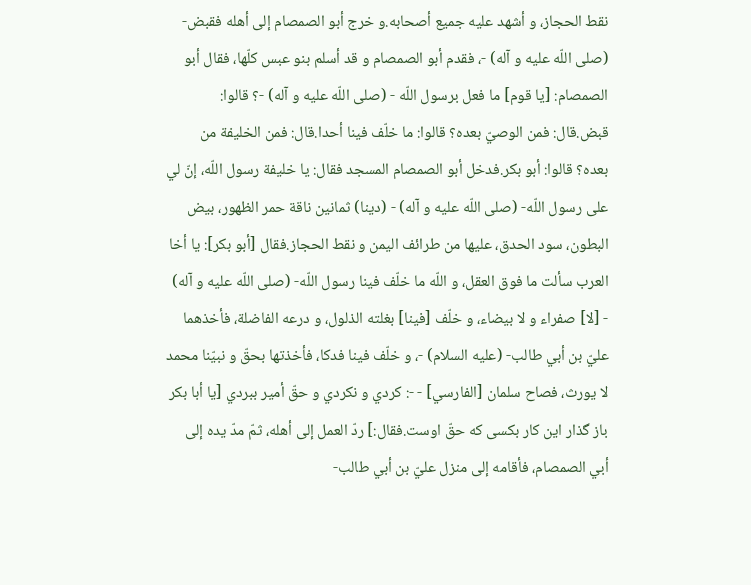نقط الحجاز، و أشهد عليه جميع أصحابه.و خرج أبو الصمصام إلى أهله فقبض- (صلى اللّه عليه و آله) -، فقدم أبو الصمصام و قد أسلم بنو عبس كلّها، فقال أبو الصمصام: [يا قوم] ما فعل برسول اللّه - (صلى اللّه عليه و آله) -؟ قالوا: قبض.قال: فمن الوصيّ بعده؟ قالوا: ما خلّف فينا أحدا.قال: فمن الخليفة من بعده؟ قالوا: أبو بكر.فدخل أبو الصمصام المسجد فقال: يا خليفة رسول اللّه، إنّ لي على رسول اللّه- (صلى اللّه عليه و آله) - (دينا) ثمانين ناقة حمر الظهور، بيض البطون، سود الحدق، عليها من طرائف اليمن و نقط الحجاز.فقال [أبو بكر]: يا أخا العرب سألت ما فوق العقل، و اللّه ما خلّف فينا رسول اللّه- (صلى اللّه عليه و آله) - [لا] صفراء و لا بيضاء، و خلّف [فينا] بغلته الذلول، و درعه الفاضلة، فأخذهما عليّ بن أبي طالب- (عليه السلام) -، و خلّف فينا فدكا، فأخذتها بحقّ و نبيّنا محمد لا يورث، فصاح سلمان [الفارسي] - -: كردي و نكردي و حقّ أمير ببردي [يا أبا بكر باز گذار اين كار بكسى كه حقّ اوست.فقال:] ردّ العمل إلى أهله، ثمّ مدّ يده إلى أبي الصمصام، فأقامه إلى منزل عليّ بن أبي طالب-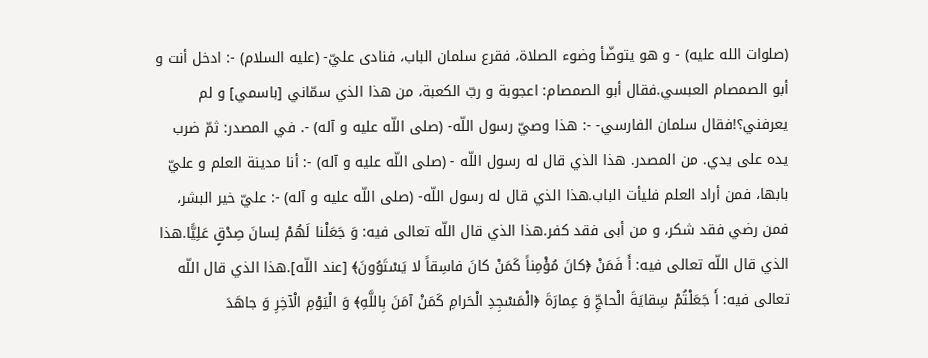(صلوات الله عليه) - و هو يتوضّأ وضوء الصلاة، فقرع سلمان الباب، فنادى عليّ- (عليه السلام) -: ادخل أنت و أبو الصمصام العبسي.فقال أبو الصمصام: اعجوبة و ربّ الكعبة، من هذا الذي سمّاني [باسمي] و لم يعرفني؟!فقال سلمان الفارسي- -: هذا وصيّ رسول اللّه- (صلى اللّه عليه و آله) -. في المصدر: ثمّ ضرب يده على يدي. من المصدر. هذا الذي قال له رسول اللّه - (صلى اللّه عليه و آله) -: أنا مدينة العلم و عليّ بابها، فمن أراد العلم فليأت الباب.هذا الذي قال له رسول اللّه- (صلى اللّه عليه و آله) -: عليّ خير البشر، فمن رضي فقد شكر، و من أبى فقد كفر.هذا الذي قال اللّه تعالى فيه: وَ جَعَلْنا لَهُمْ لِسانَ صِدْقٍ عَلِيًّا.هذا الذي قال اللّه تعالى فيه: أَ فَمَنْ ﴿كانَ مُؤْمِناً كَمَنْ كانَ فاسِقاً لا يَسْتَوُونَ﴾ [عند اللّه].هذا الذي قال اللّه تعالى فيه: أَ جَعَلْتُمْ سِقايَةَ الْحاجِّ وَ عِمارَةَ ﴿الْمَسْجِدِ الْحَرامِ كَمَنْ آمَنَ بِاللَّهِ﴾ وَ الْيَوْمِ الْآخِرِ وَ جاهَدَ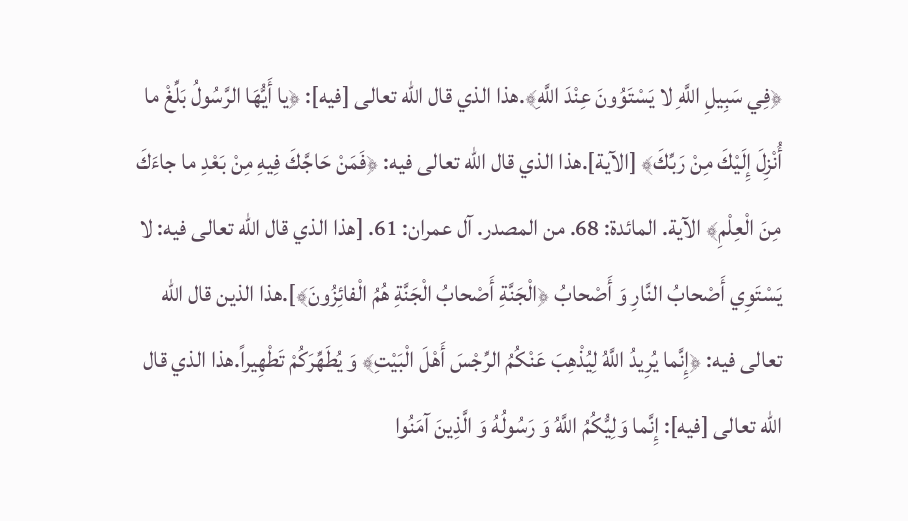﴿فِي سَبِيلِ اللَّهِ لا يَسْتَوُونَ عِنْدَ اللَّهِ﴾.هذا الذي قال اللّه تعالى [فيه]: ﴿يا أَيُّهَا الرَّسُولُ بَلِّغْ ما أُنْزِلَ إِلَيْكَ مِنْ رَبِّكَ﴾ [الآية].هذا الذي قال اللّه تعالى فيه: ﴿فَمَنْ حَاجَّكَ فِيهِ مِنْ بَعْدِ ما جاءَكَ مِنَ الْعِلْمِ﴾ الآية. المائدة: 68. من المصدر. آل عمران: 61. [هذا الذي قال اللّه تعالى فيه: لا يَسْتَوِي أَصْحابُ النَّارِ وَ أَصْحابُ ﴿الْجَنَّةِ أَصْحابُ الْجَنَّةِ هُمُ الْفائِزُونَ﴾].هذا الذين قال اللّه تعالى فيه: ﴿إِنَّما يُرِيدُ اللَّهُ لِيُذْهِبَ عَنْكُمُ الرِّجْسَ أَهْلَ الْبَيْتِ﴾ وَ يُطَهِّرَكُمْ تَطْهِيراً.هذا الذي قال اللّه تعالى [فيه]: إِنَّما وَلِيُّكُمُ اللَّهُ وَ رَسُولُهُ وَ الَّذِينَ آمَنُوا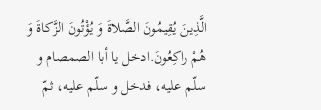الَّذِينَ يُقِيمُونَ الصَّلاةَ وَ يُؤْتُونَ الزَّكاةَ وَ هُمْ راكِعُونَ.ادخل يا أبا الصمصام و سلّم عليه، فدخل و سلّم عليه، ثمّ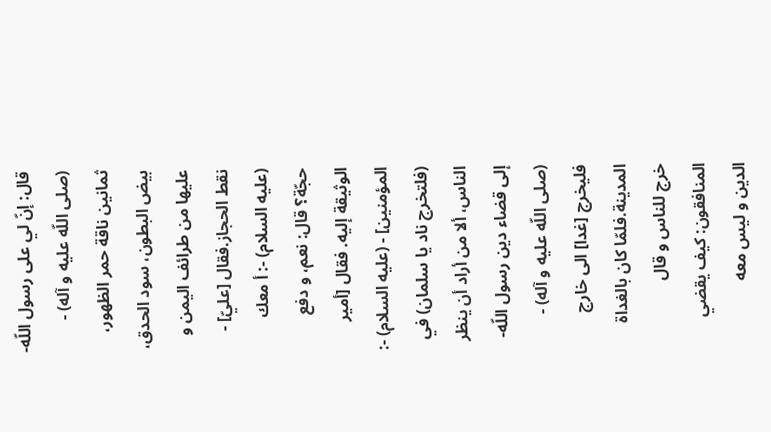قال: إنّ لي على رسول اللّه- (صلى اللّه عليه و آله) - ثمانين ناقة حمر الظهور، بيض البطون، سود الحدق، عليها من طرائف اليمن و نقط الحجاز.فقال [عليّ] - (عليه السلام) -: أ معك حجّة؟ قال: نعم، و دفع الوثيقة إليه. فقال [أمير المؤمنين] - (عليه السلام) -: (فلتخرج ناد يا سلمان) في الناس، ألا من أراد أن ينظر إلى قضاء دين رسول اللّه- (صلى اللّه عليه و آله) - فليخرج [غدا] الى خارج المدينة.فلمّا كان بالغداة خرج للناس و قال المنافقون: كيف يقضي الدين و ليس معه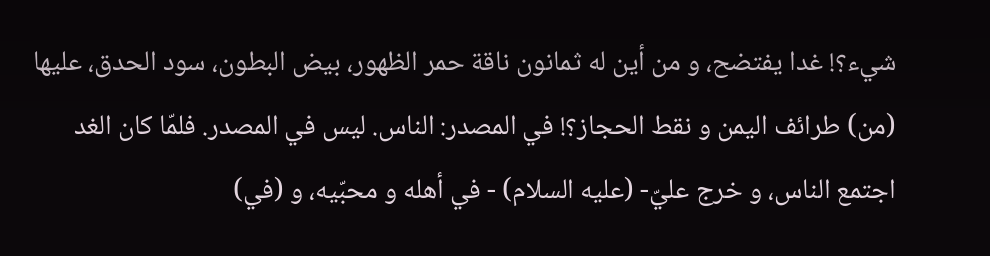شيء؟! غدا يفتضح، و من أين له ثمانون ناقة حمر الظهور، بيض البطون، سود الحدق، عليها (من) طرائف اليمن و نقط الحجاز؟! في المصدر: الناس. ليس في المصدر. فلمّا كان الغد اجتمع الناس، و خرج عليّ- (عليه السلام) - في أهله و محبّيه، و (في)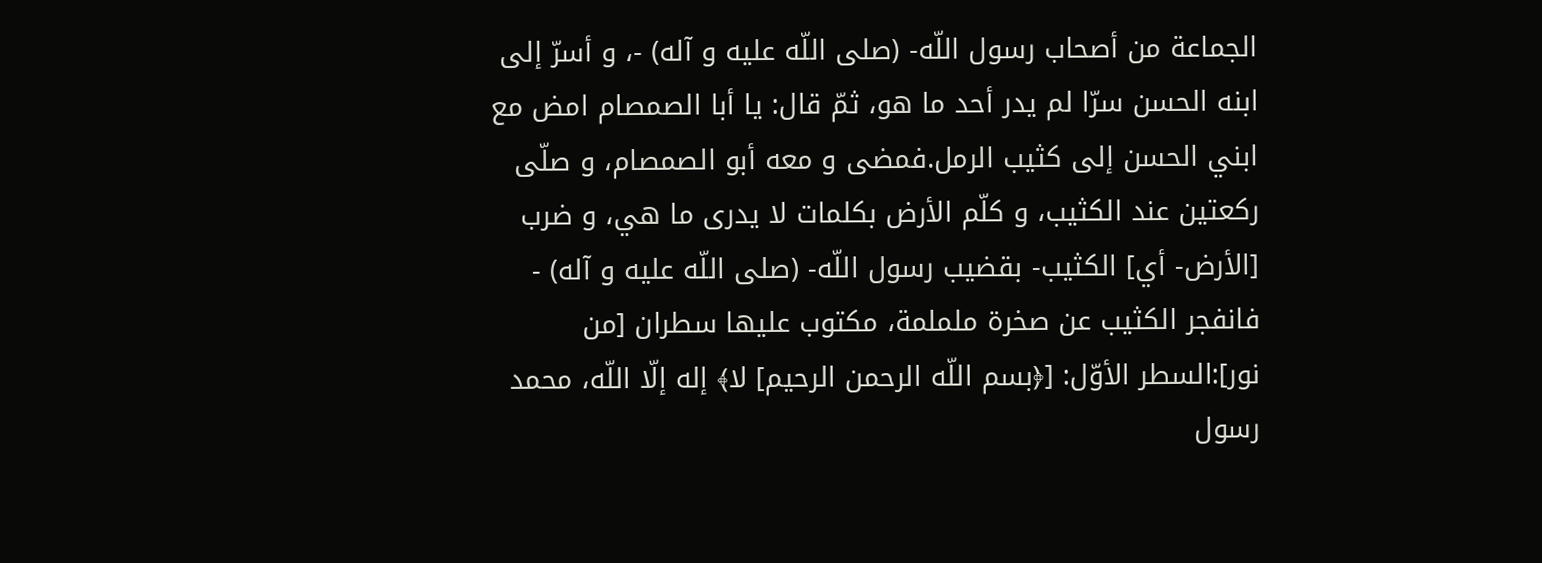الجماعة من أصحاب رسول اللّه- (صلى اللّه عليه و آله) -، و أسرّ إلى ابنه الحسن سرّا لم يدر أحد ما هو، ثمّ قال: يا أبا الصمصام امض مع ابني الحسن إلى كثيب الرمل.فمضى و معه أبو الصمصام، و صلّى ركعتين عند الكثيب، و كلّم الأرض بكلمات لا يدرى ما هي، و ضرب [الأرض- أي] الكثيب- بقضيب رسول اللّه- (صلى اللّه عليه و آله) - فانفجر الكثيب عن صخرة ململمة، مكتوب عليها سطران [من نور]:السطر الأوّل: [﴿بسم اللّه الرحمن الرحيم] لا﴾ إله إلّا اللّه، محمد رسول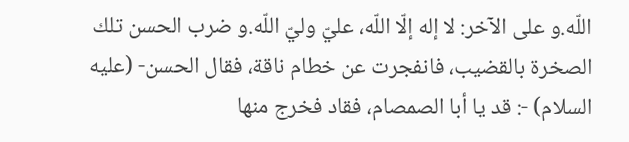اللّه.و على الآخر: لا إله إلّا اللّه، عليّ وليّ اللّه.و ضرب الحسن تلك الصخرة بالقضيب، فانفجرت عن خطام ناقة، فقال الحسن- (عليه السلام) -: قد يا أبا الصمصام، فقاد فخرج منها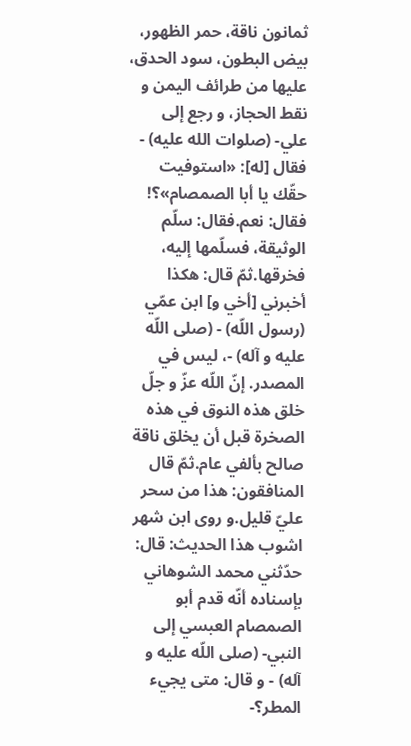ثمانون ناقة، حمر الظهور، بيض البطون، سود الحدق، عليها من طرائف اليمن و نقط الحجاز، و رجع إلى علي- (صلوات الله عليه) - فقال [له]: «استوفيت حقّك يا أبا الصمصام»؟! فقال: نعم.فقال: سلّم الوثيقة، فسلّمها إليه، فخرقها.ثمّ قال: هكذا أخبرني [أخي و] ابن عمّي (رسول اللّه) - (صلى اللّه عليه و آله) -، ليس في المصدر. إنّ اللّه عزّ و جلّ خلق هذه النوق في هذه الصخرة قبل أن يخلق ناقة صالح بألفي عام.ثمّ قال المنافقون: هذا من سحر عليّ قليل.و روى ابن شهر اشوب هذا الحديث: قال: حدّثني محمد الشوهاني بإسناده أنّه قدم أبو الصمصام العبسي إلى النبي- (صلى اللّه عليه و آله) - و قال: متى يجيء المطر؟-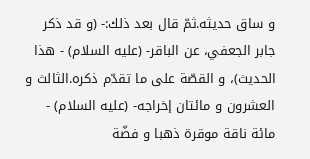و ساق حديثه.ثمّ قال بعد ذلك:- (و قد ذكر جابر الجعفي، عن الباقر- (عليه السلام) - هذا الحديث)، و القصّة على ما تقدّم ذكره.الثالث و العشرون و مائتان إخراجه- (عليه السلام) - مائة ناقة موقرة ذهبا و فضّة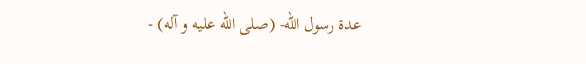عدة رسول اللّه- (صلى اللّه عليه و آله) -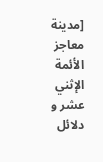[مدينة معاجز الأئمة الإثني عشر و دلائل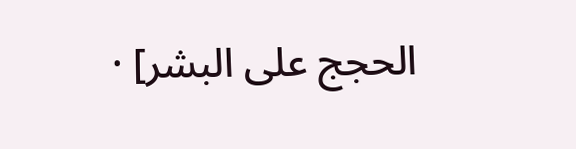الحجج على البشر] ·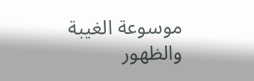موسوعة الغيبة والظهور